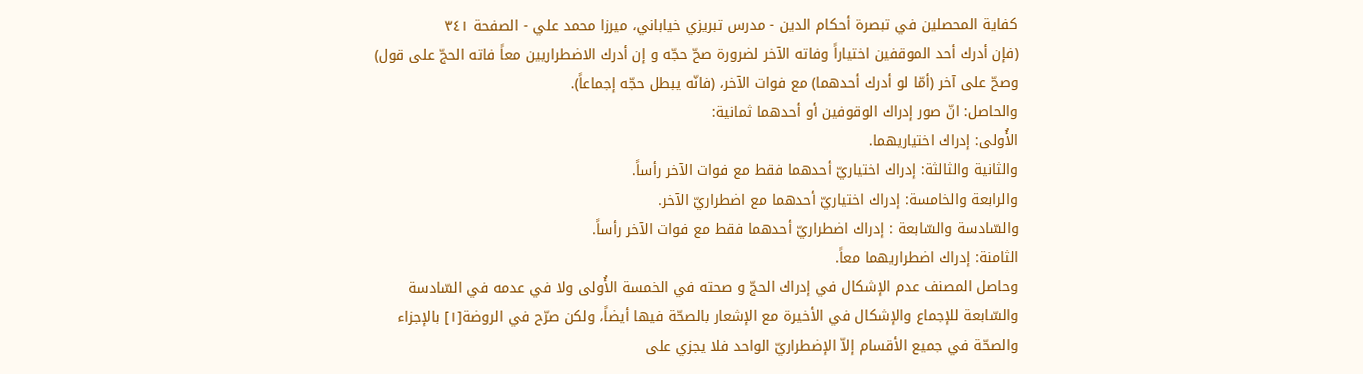كفاية المحصلين في تبصرة أحكام الدين - مدرس تبريزي خياباني، ميرزا محمد علي - الصفحة ٣٤١
(فإن أدرك أحد الموقفين اختياراً وفاته الآخر لضرورة صحّ حجّه و إن أدرك الاضطراريين معاً فاته الحجّ على قول) وصحّ على آخر (أمّا لو أدرك أحدهما) مع فوات الآخر، (فانّه يبطل حجّه إجماعاً).
والحاصل: انّ صور إدراك الوقوفين أو أحدهما ثمانية:
الأُولى: إدراك اختياريهما.
والثانية والثالثة: إدراك اختياريّ أحدهما فقط مع فوات الآخر رأساً.
والرابعة والخامسة: إدراك اختياريّ أحدهما مع اضطراريّ الآخر.
والسّادسة والسّابعة : إدراك اضطراريّ أحدهما فقط مع فوات الآخر رأساً.
الثامنة: إدراك اضطراريهما معاً.
وحاصل المصنف عدم الإشكال في إدراك الحجّ و صحته في الخمسة الأُولى ولا في عدمه في السّادسة والسّابعة للإجماع والإشكال في الأخيرة مع الإشعار بالصحّة فيها أيضاً، ولكن صرّح في الروضة[١] بالإجزاء والصحّة في جميع الأقسام إلاّ الإضطراريّ الواحد فلا يجزي على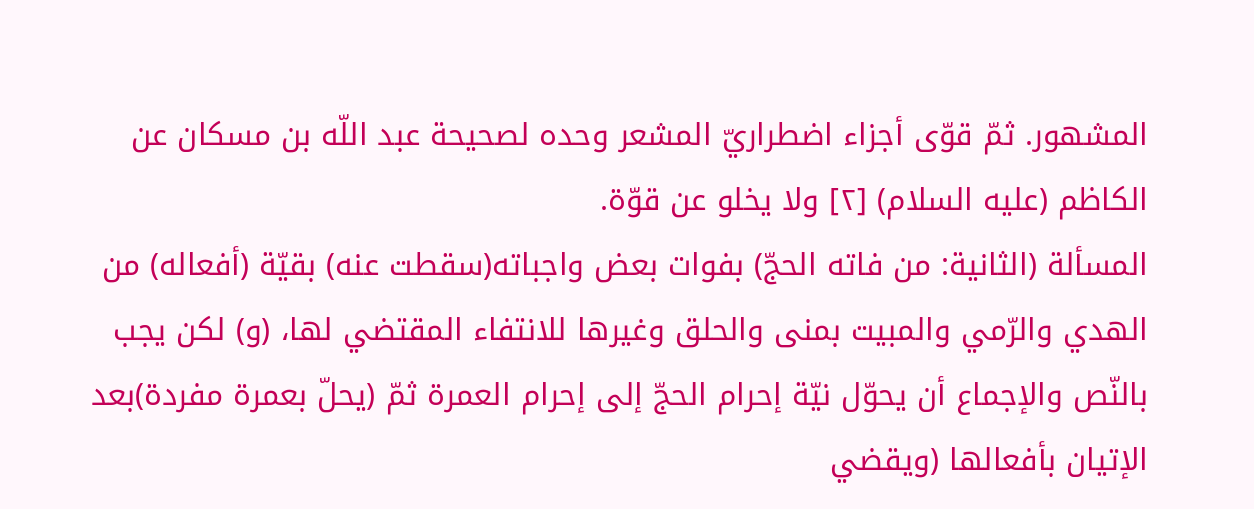المشهور. ثمّ قوّى أجزاء اضطراريّ المشعر وحده لصحيحة عبد اللّه بن مسكان عن الكاظم (عليه السلام) [٢] ولا يخلو عن قوّة.
المسألة (الثانية: من فاته الحجّ) بفوات بعض واجباته(سقطت عنه) بقيّة (أفعاله) من الهدي والرّمي والمبيت بمنى والحلق وغيرها للانتفاء المقتضي لها، (و) لكن يجب بالنّص والإجماع أن يحوّل نيّة إحرام الحجّ إلى إحرام العمرة ثمّ (يحلّ بعمرة مفردة)بعد الإتيان بأفعالها (ويقضي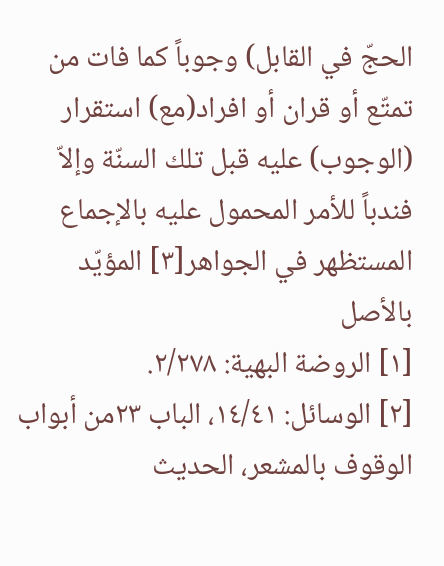الحجّ في القابل) وجوباً كما فات من تمتّع أو قران أو افراد(مع) استقرار (الوجوب) عليه قبل تلك السنّة وإلاّ فندباً للأمر المحمول عليه بالإجماع المستظهر في الجواهر[٣] المؤيّد بالأصل
[١] الروضة البهية: ٢/٢٧٨.
[٢] الوسائل: ١٤/٤١، الباب ٢٣من أبواب الوقوف بالمشعر، الحديث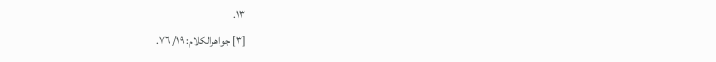١٣.
[٣] جواهرالكلام: ١٩/ ٧٦.